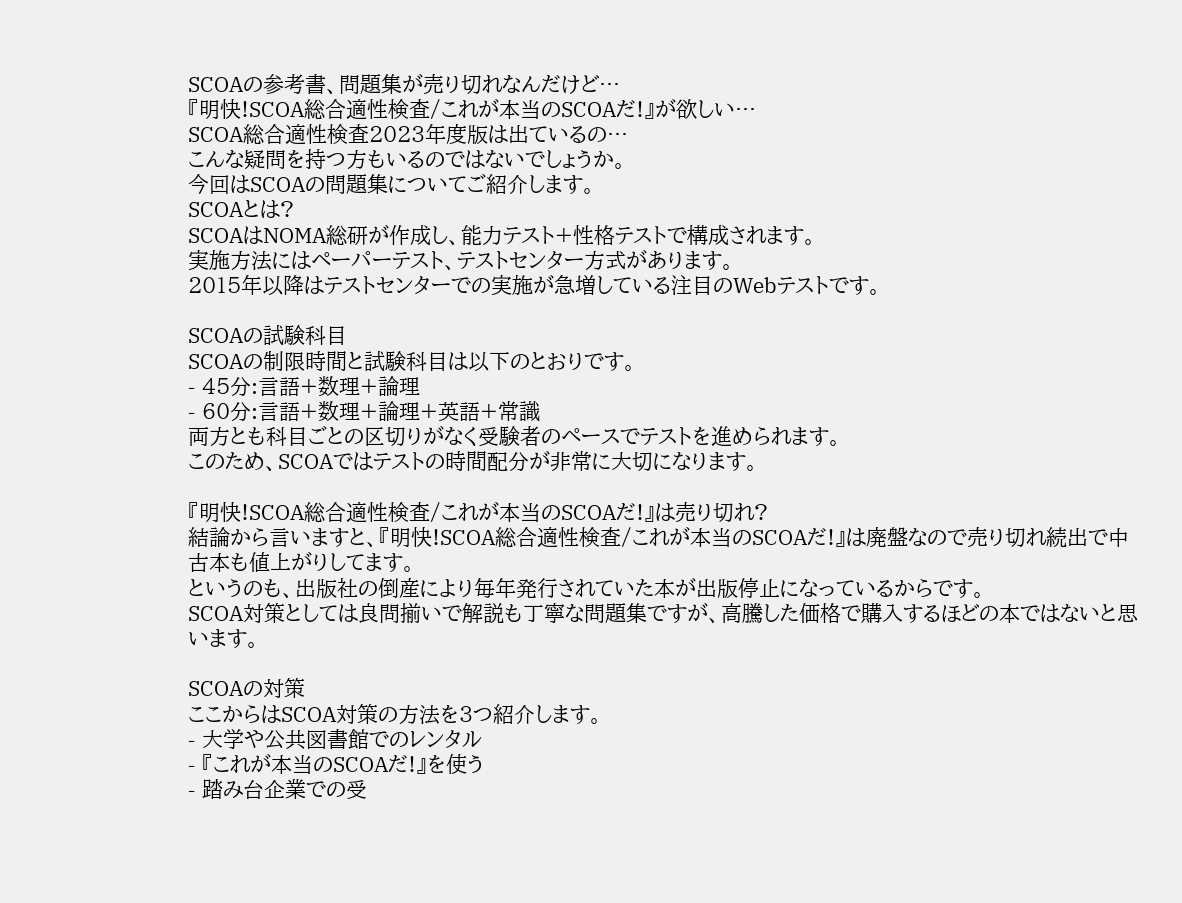SCOAの参考書、問題集が売り切れなんだけど…
『明快!SCOA総合適性検査/これが本当のSCOAだ!』が欲しい…
SCOA総合適性検査2023年度版は出ているの…
こんな疑問を持つ方もいるのではないでしょうか。
今回はSCOAの問題集についてご紹介します。
SCOAとは?
SCOAはNOMA総研が作成し、能力テスト+性格テストで構成されます。
実施方法にはペーパーテスト、テストセンター方式があります。
2015年以降はテストセンターでの実施が急増している注目のWebテストです。

SCOAの試験科目
SCOAの制限時間と試験科目は以下のとおりです。
- 45分:言語+数理+論理
- 60分:言語+数理+論理+英語+常識
両方とも科目ごとの区切りがなく受験者のペースでテストを進められます。
このため、SCOAではテストの時間配分が非常に大切になります。

『明快!SCOA総合適性検査/これが本当のSCOAだ!』は売り切れ?
結論から言いますと、『明快!SCOA総合適性検査/これが本当のSCOAだ!』は廃盤なので売り切れ続出で中古本も値上がりしてます。
というのも、出版社の倒産により毎年発行されていた本が出版停止になっているからです。
SCOA対策としては良問揃いで解説も丁寧な問題集ですが、高騰した価格で購入するほどの本ではないと思います。

SCOAの対策
ここからはSCOA対策の方法を3つ紹介します。
- 大学や公共図書館でのレンタル
- 『これが本当のSCOAだ!』を使う
- 踏み台企業での受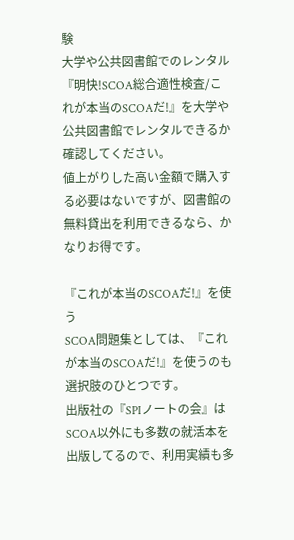験
大学や公共図書館でのレンタル
『明快!SCOA総合適性検査/これが本当のSCOAだ!』を大学や公共図書館でレンタルできるか確認してください。
値上がりした高い金額で購入する必要はないですが、図書館の無料貸出を利用できるなら、かなりお得です。

『これが本当のSCOAだ!』を使う
SCOA問題集としては、『これが本当のSCOAだ!』を使うのも選択肢のひとつです。
出版社の『SPIノートの会』はSCOA以外にも多数の就活本を出版してるので、利用実績も多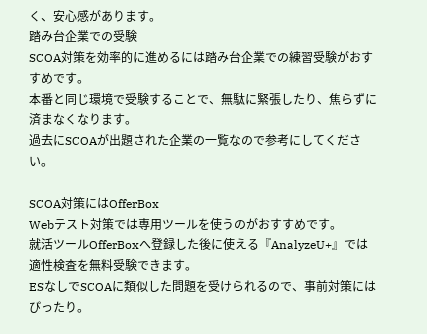く、安心感があります。
踏み台企業での受験
SCOA対策を効率的に進めるには踏み台企業での練習受験がおすすめです。
本番と同じ環境で受験することで、無駄に緊張したり、焦らずに済まなくなります。
過去にSCOAが出題された企業の一覧なので参考にしてください。

SCOA対策にはOfferBox
Webテスト対策では専用ツールを使うのがおすすめです。
就活ツールOfferBoxへ登録した後に使える『AnalyzeU+』では適性検査を無料受験できます。
ESなしでSCOAに類似した問題を受けられるので、事前対策にはぴったり。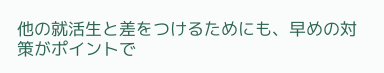他の就活生と差をつけるためにも、早めの対策がポイントで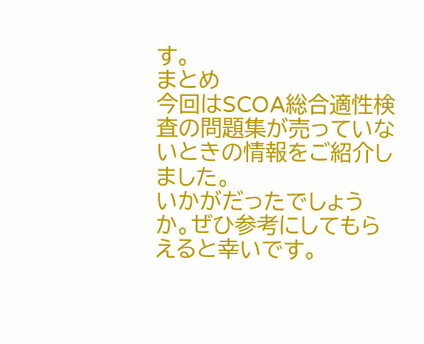す。
まとめ
今回はSCOA総合適性検査の問題集が売っていないときの情報をご紹介しました。
いかがだったでしょうか。ぜひ参考にしてもらえると幸いです。